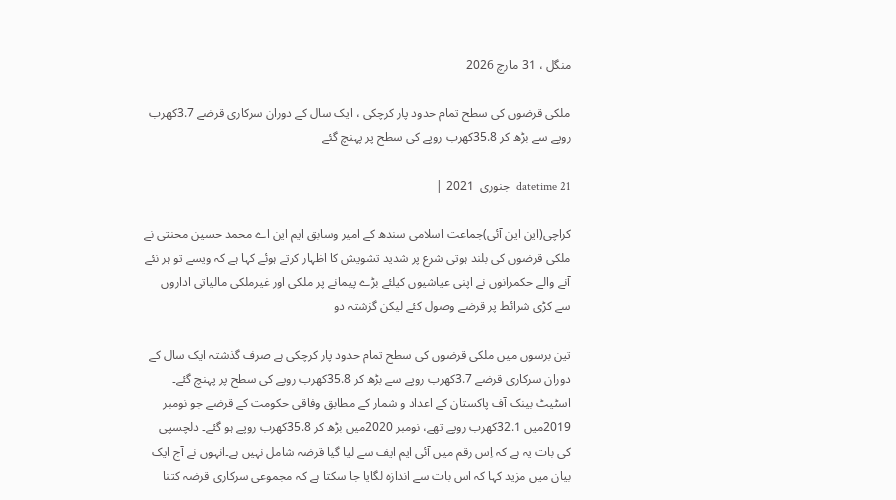منگل ، 31 مارچ 2026

ملکی قرضوں کی سطح تمام حدود پار کرچکی ، ایک سال کے دوران سرکاری قرضے 3.7کھرب روپے سے بڑھ کر 35.8کھرب روپے کی سطح پر پہنچ گئے

datetime 21  جنوری  2021 |

کراچی(این این آئی)جماعت اسلامی سندھ کے امیر وسابق ایم این اے محمد حسین محنتی نے ملکی قرضوں کی بلند ہوتی شرع پر شدید تشویش کا اظہار کرتے ہوئے کہا ہے کہ ویسے تو ہر نئے آنے والے حکمرانوں نے اپنی عیاشیوں کیلئے بڑے پیمانے پر ملکی اور غیرملکی مالیاتی اداروں سے کڑی شرائط پر قرضے وصول کئے لیکن گزشتہ دو

تین برسوں میں ملکی قرضوں کی سطح تمام حدود پار کرچکی ہے صرف گذشتہ ایک سال کے دوران سرکاری قرضے 3.7کھرب روپے سے بڑھ کر 35.8کھرب روپے کی سطح پر پہنچ گئے۔ اسٹیٹ بینک آف پاکستان کے اعداد و شمار کے مطابق وفاقی حکومت کے قرضے جو نومبر 2019میں 32.1کھرب روپے تھے، نومبر 2020میں بڑھ کر 35.8کھرب روپے ہو گئے۔ دلچسپی کی بات یہ ہے کہ اِس رقم میں آئی ایم ایف سے لیا گیا قرضہ شامل نہیں ہے۔انہوں نے آج ایک بیان میں مزید کہا کہ اس بات سے اندازہ لگایا جا سکتا ہے کہ مجموعی سرکاری قرضہ کتنا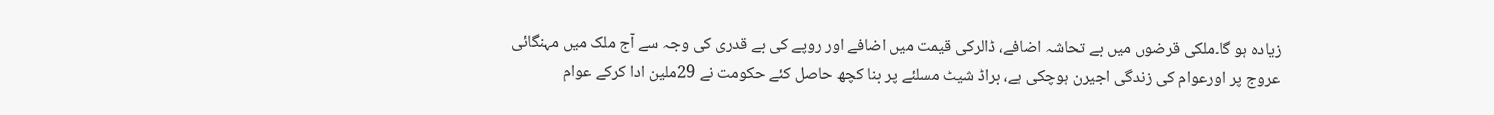زیادہ ہو گا۔ملکی قرضوں میں بے تحاشہ اضافے، ڈالرکی قیمت میں اضافے اور روپے کی بے قدری کی وجہ سے آج ملک میں مہنگائی عروج پر اورعوام کی زندگی اجیرن ہوچکی ہے، براڈ شیٹ مسلئے پر بنا کچھ حاصل کئے حکومت نے 29ملین ادا کرکے عوام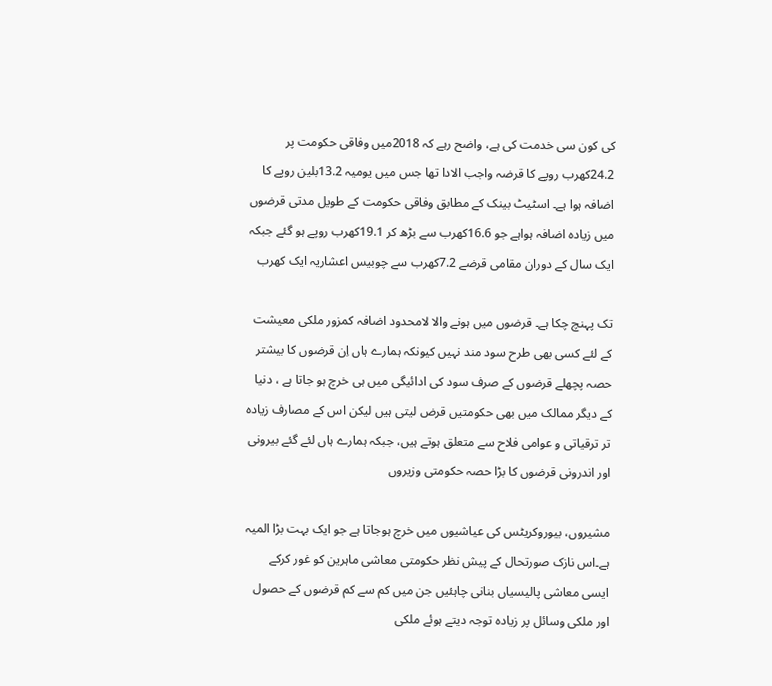کی کون سی خدمت کی ہے، واضح رہے کہ 2018میں وفاقی حکومت پر 24.2کھرب روپے کا قرضہ واجب الادا تھا جس میں یومیہ 13.2بلین روپے کا اضافہ ہوا ہے۔ اسٹیٹ بینک کے مطابق وفاقی حکومت کے طویل مدتی قرضوں میں زیادہ اضافہ ہواہے جو 16.6کھرب سے بڑھ کر 19.1کھرب روپے ہو گئے جبکہ ایک سال کے دوران مقامی قرضے 7.2کھرب سے چوبیس اعشاریہ ایک کھرب

تک پہنچ چکا ہے۔ قرضوں میں ہونے والا لامحدود اضافہ کمزور ملکی معیشت کے لئے کسی بھی طرح سود مند نہیں کیونکہ ہمارے ہاں اِن قرضوں کا بیشتر حصہ پچھلے قرضوں کے صرف سود کی ادائیگی میں ہی خرچ ہو جاتا ہے ، دنیا کے دیگر ممالک میں بھی حکومتیں قرض لیتی ہیں لیکن اس کے مصارف زیادہ تر ترقیاتی و عوامی فلاح سے متعلق ہوتے ہیں، جبکہ ہمارے ہاں لئے گئے بیرونی اور اندرونی قرضوں کا بڑا حصہ حکومتی وزیروں

مشیروں، بیوروکریٹس کی عیاشیوں میں خرچ ہوجاتا ہے جو ایک بہت بڑا المیہ ہے۔اس نازک صورتحال کے پیش نظر حکومتی معاشی ماہرین کو غور کرکے ایسی معاشی پالیسیاں بنانی چاہئیں جن میں کم سے کم قرضوں کے حصول اور ملکی وسائل پر زیادہ توجہ دیتے ہوئے ملکی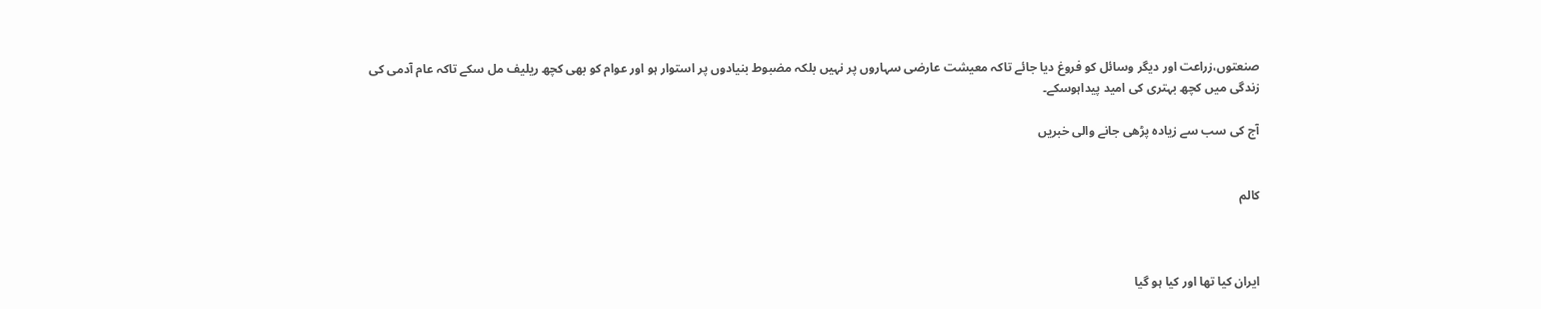صنعتوں،زراعت اور دیگر وسائل کو فروغ دیا جائے تاکہ معیشت عارضی سہاروں پر نہیں بلکہ مضبوط بنیادوں پر استوار ہو اور عوام کو بھی کچھ ریلیف مل سکے تاکہ عام آدمی کی زندگی میں کچھ بہتری کی امید پیداہوسکے۔

آج کی سب سے زیادہ پڑھی جانے والی خبریں


کالم



ایران کیا تھا اور کیا ہو گیا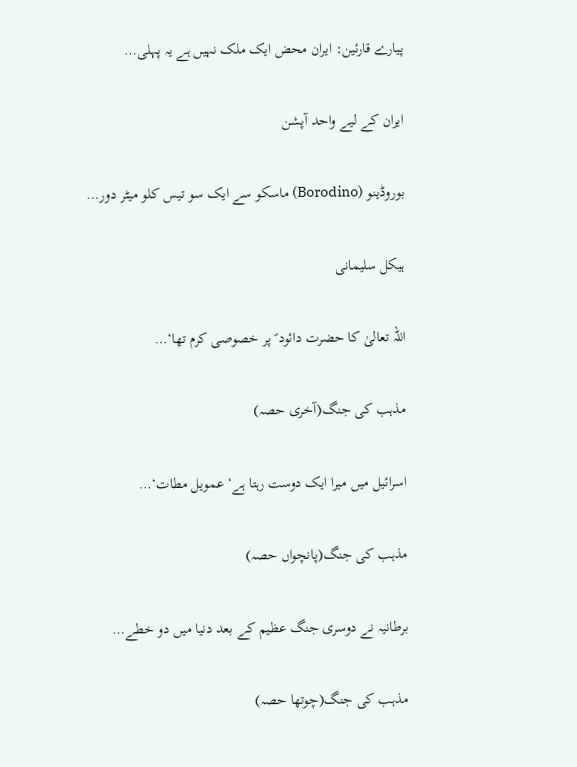پیارے قارئین: ایران محض ایک ملک نہیں ہے یہ پہلی…

ایران کے لیے واحد آپشن

بوروڈینو (Borodino) ماسکو سے ایک سو تیس کلو میٹر دور…

ہیکل سلیمانی

اللہ تعالیٰ کا حضرت دائود ؑ پر خصوصی کرم تھا‘…

مذہب کی جنگ(آخری حصہ)

اسرائیل میں میرا ایک دوست رہتا ہے‘ عمویل مطات‘…

مذہب کی جنگ(پانچواں حصہ)

برطانیہ نے دوسری جنگ عظیم کے بعد دنیا میں دو خطے…

مذہب کی جنگ(چوتھا حصہ)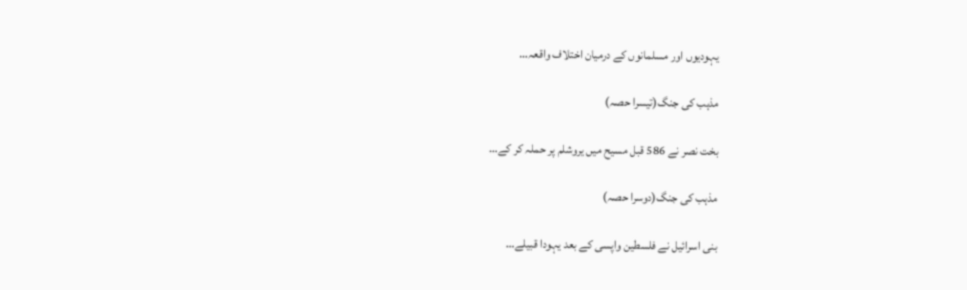یہودیوں اور مسلمانوں کے درمیان اختلاف واقعہ…

مذہب کی جنگ(تیسرا حصہ)

بخت نصر نے 586 قبل مسیح میں یروشلم پر حملہ کر کے…

مذہب کی جنگ(دوسرا حصہ)

بنی اسرائیل نے فلسطین واپسی کے بعد یہودا قبیلے…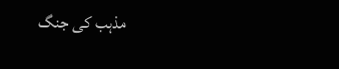مذہب کی جنگ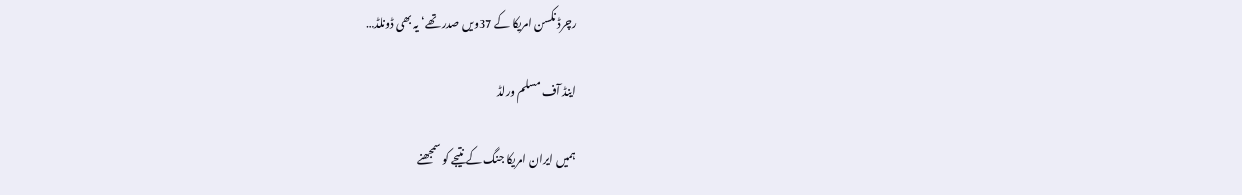رچرڈ نکسن امریکا کے 37ویں صدر تھے‘ یہ بھی ڈونلڈ…

اینڈ آف مسلم ورلڈ

ہمیں ایران امریکا جنگ کے نتیجے کو سمجھنے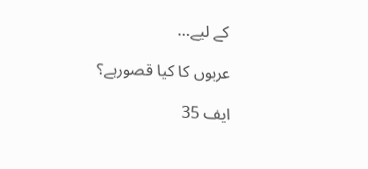کے لیے…

عربوں کا کیا قصورہے؟

ایف 35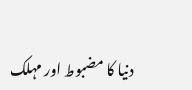دنیا کا مضبوط اور مہلک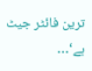ترین فائٹر جیٹ ہے‘…